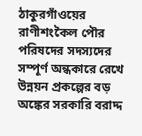ঠাকুরগাঁওয়ের রাণীশংকৈল পৌর পরিষদের সদস্যদের সম্পূর্ণ অন্ধকারে রেখে উন্নয়ন প্রকল্পের বড় অঙ্কের সরকারি বরাদ্দ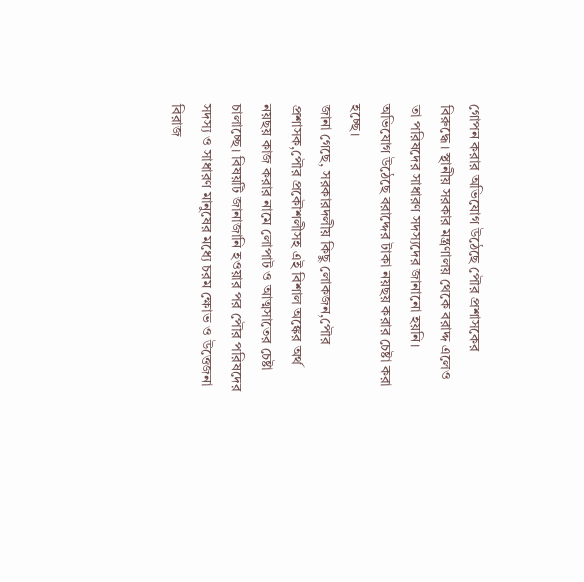গোপন করার অভিযোগ উঠেছে পৌর প্রশাসকের বিরুদ্ধে। স্থানীয় সরকার মন্ত্রণালয় থেকে বরাদ্দ এলেও তা পরিষদের সাধারণ সদস্যদের জানানো হয়নি। অভিযোগ উঠেছে বরাদ্দের টাকা নয়ছয় করার চেষ্টা করা হচ্ছে।
জানা গেছে, সরকারদলীয় কিছু লোকজন,পৌর প্রশাসক,পৌর প্রকৌশলীসহ এই বিশাল অঙ্কের অর্থ নয়ছয় কাজ করার নামে লোপাট ও আত্মসাতের চেষ্টা চালাচ্ছে। বিষয়টি জানাজানি হওয়ার পর পৌর পরিষদের সদস্য ও সাধারণ মানুষের মধ্যে চরম ক্ষোভ ও উত্তেজনা বিরাজ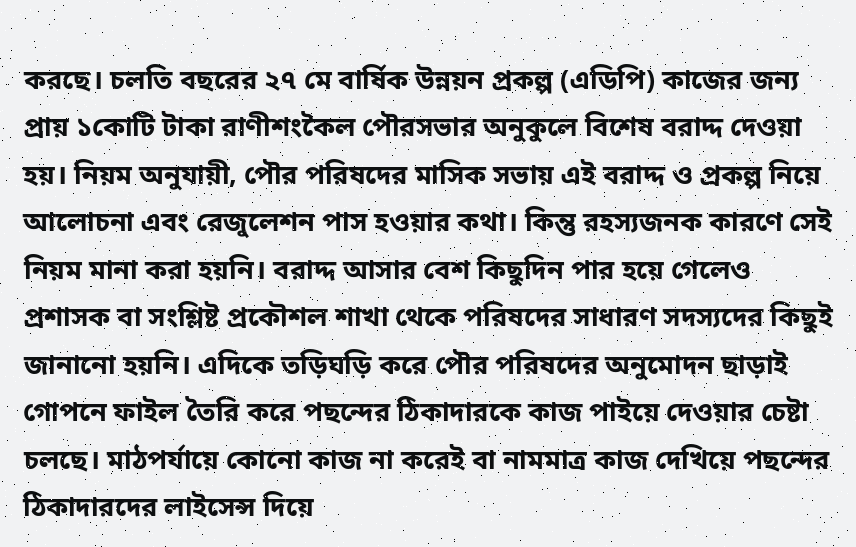করছে। চলতি বছরের ২৭ মে বার্ষিক উন্নয়ন প্রকল্প (এডিপি) কাজের জন্য প্রায় ১কোটি টাকা রাণীশংকৈল পৌরসভার অনুকুলে বিশেষ বরাদ্দ দেওয়া হয়। নিয়ম অনুযায়ী, পৌর পরিষদের মাসিক সভায় এই বরাদ্দ ও প্রকল্প নিয়ে আলোচনা এবং রেজুলেশন পাস হওয়ার কথা। কিন্তু রহস্যজনক কারণে সেই নিয়ম মানা করা হয়নি। বরাদ্দ আসার বেশ কিছুদিন পার হয়ে গেলেও প্রশাসক বা সংশ্লিষ্ট প্রকৌশল শাখা থেকে পরিষদের সাধারণ সদস্যদের কিছুই জানানো হয়নি। এদিকে তড়িঘড়ি করে পৌর পরিষদের অনুমোদন ছাড়াই গোপনে ফাইল তৈরি করে পছন্দের ঠিকাদারকে কাজ পাইয়ে দেওয়ার চেষ্টা চলছে। মাঠপর্যায়ে কোনো কাজ না করেই বা নামমাত্র কাজ দেখিয়ে পছন্দের ঠিকাদারদের লাইসেন্স দিয়ে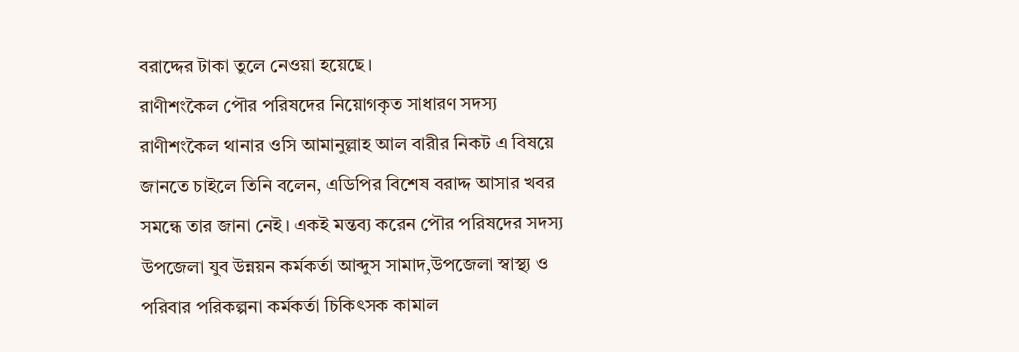বরাদ্দের টাকা তুলে নেওয়া হয়েছে।
রাণীশংকৈল পৌর পরিষদের নিয়োগকৃত সাধারণ সদস্য রাণীশংকৈল থানার ওসি আমানুল্লাহ আল বারীর নিকট এ বিষয়ে জানতে চাইলে তিনি বলেন, এডিপির বিশেষ বরাদ্দ আসার খবর সমন্ধে তার জানা নেই। একই মন্তব্য করেন পৌর পরিষদের সদস্য উপজেলা যুব উন্নয়ন কর্মকর্তা আব্দুস সামাদ,উপজেলা স্বাস্থ্য ও পরিবার পরিকল্পনা কর্মকর্তা চিকিৎসক কামাল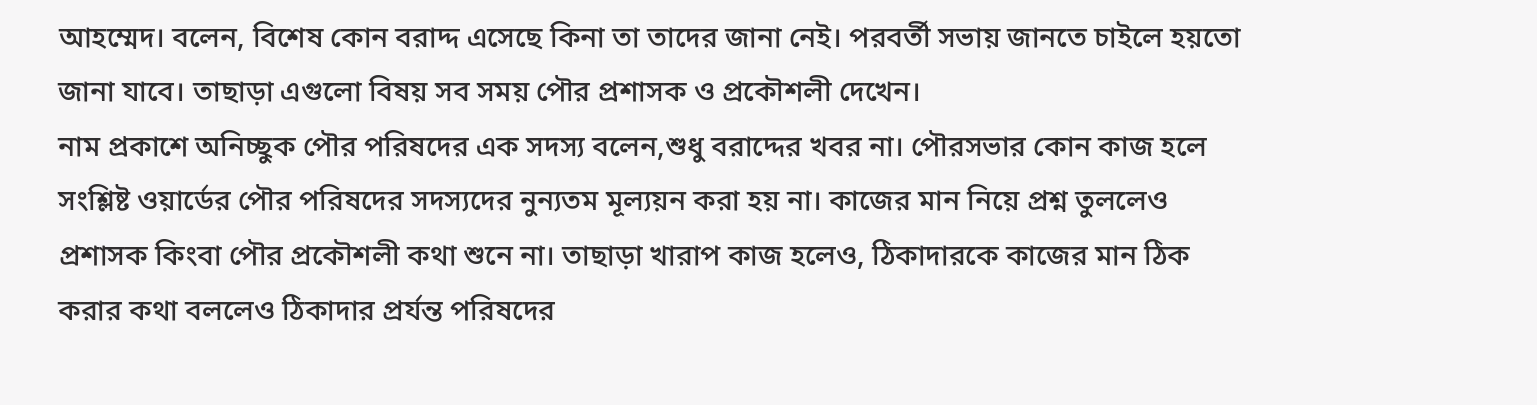আহম্মেদ। বলেন, বিশেষ কোন বরাদ্দ এসেছে কিনা তা তাদের জানা নেই। পরবর্তী সভায় জানতে চাইলে হয়তো জানা যাবে। তাছাড়া এগুলো বিষয় সব সময় পৌর প্রশাসক ও প্রকৌশলী দেখেন।
নাম প্রকাশে অনিচ্ছুক পৌর পরিষদের এক সদস্য বলেন,শুধু বরাদ্দের খবর না। পৌরসভার কোন কাজ হলে সংশ্লিষ্ট ওয়ার্ডের পৌর পরিষদের সদস্যদের নুন্যতম মূল্যয়ন করা হয় না। কাজের মান নিয়ে প্রশ্ন তুললেও প্রশাসক কিংবা পৌর প্রকৌশলী কথা শুনে না। তাছাড়া খারাপ কাজ হলেও, ঠিকাদারকে কাজের মান ঠিক করার কথা বললেও ঠিকাদার প্রর্যন্ত পরিষদের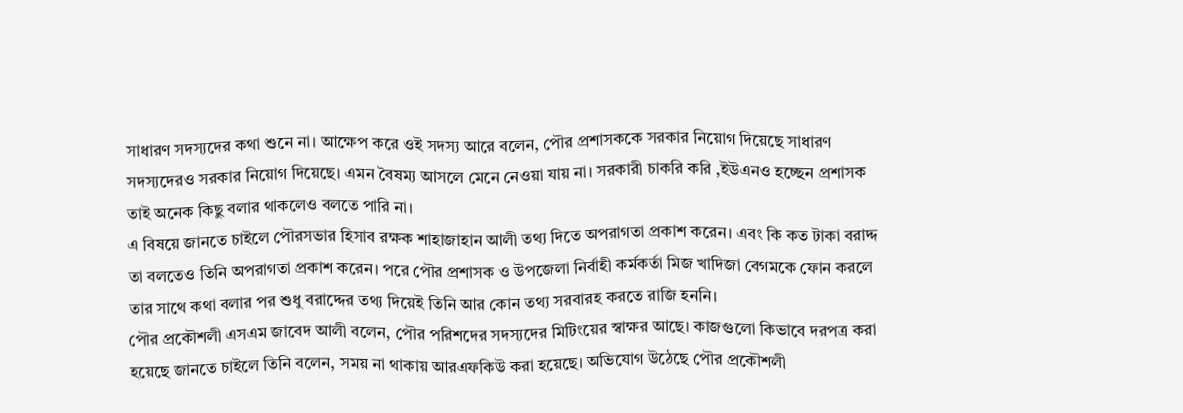সাধারণ সদস্যদের কথা শুনে না। আক্ষেপ করে ওই সদস্য আরে বলেন, পৌর প্রশাসককে সরকার নিয়োগ দিয়েছে সাধারণ সদস্যদেরও সরকার নিয়োগ দিয়েছে। এমন বৈষম্য আসলে মেনে নেওয়া যায় না। সরকারী চাকরি করি ,ইউএনও হচ্ছেন প্রশাসক তাই অনেক কিছু বলার থাকলেও বলতে পারি না।
এ বিষয়ে জানতে চাইলে পৌরসভার হিসাব রক্ষক শাহাজাহান আলী তথ্য দিতে অপরাগতা প্রকাশ করেন। এবং কি কত টাকা বরাদ্দ তা বলতেও তিনি অপরাগতা প্রকাশ করেন। পরে পৌর প্রশাসক ও উপজেলা নির্বাহী কর্মকর্তা মিজ খাদিজা বেগমকে ফোন করলে তার সাথে কথা বলার পর শুধু বরাদ্দের তথ্য দিয়েই তিনি আর কোন তথ্য সরবারহ করতে রাজি হননি।
পৌর প্রকৌশলী এসএম জাবেদ আলী বলেন, পৌর পরিশদের সদস্যদের মিটিংয়ের স্বাক্ষর আছে। কাজগুলো কিভাবে দরপত্র করা হয়েছে জানতে চাইলে তিনি বলেন, সময় না থাকায় আরএফকিউ করা হয়েছে। অভিযোগ উঠেছে পৌর প্রকৌশলী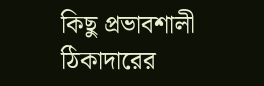কিছু প্রভাবশালী ঠিকাদারের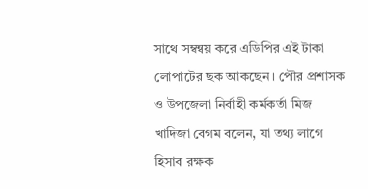সাথে সম্বন্বয় করে এডিপির এই টাকা লোপাটের ছক আকছেন। পৌর প্রশাসক ও উপজেলা নির্বাহী কর্মকর্তা মিজ খাদিজা বেগম বলেন, যা তথ্য লাগে হিসাব রক্ষক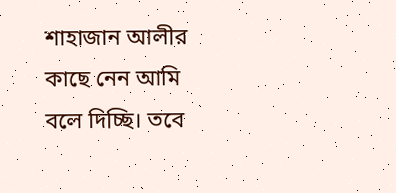শাহাজান আলীর কাছে নেন আমি বলে দিচ্ছি। তবে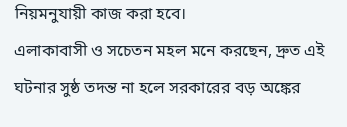নিয়মনুযায়ী কাজ করা হবে।
এলাকাবাসী ও সচেতন মহল মনে করছেন, দ্রুত এই ঘটনার সুষ্ঠ তদন্ত না হলে সরকারের বড় অঙ্কের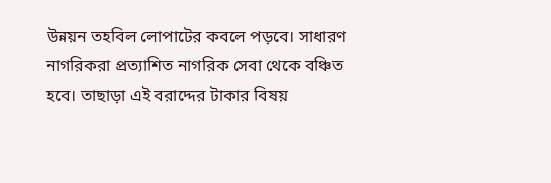উন্নয়ন তহবিল লোপাটের কবলে পড়বে। সাধারণ নাগরিকরা প্রত্যাশিত নাগরিক সেবা থেকে বঞ্চিত হবে। তাছাড়া এই বরাদ্দের টাকার বিষয়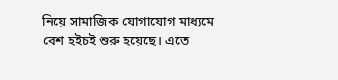নিয়ে সামাজিক যোগাযোগ মাধ্যমে বেশ হইচই শুরু হয়েছে। এতে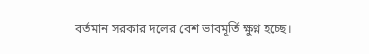বর্তমান সরকার দলের বেশ ভাবমূর্তি ক্ষুণ্ন হচ্ছে।